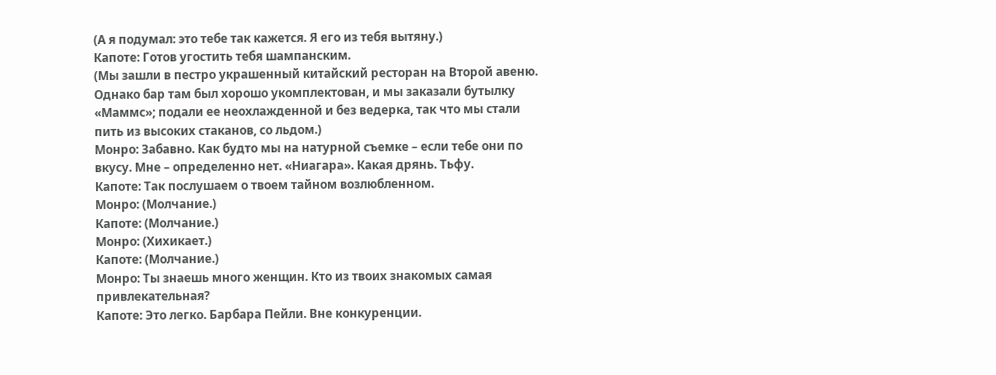(А я подумал: это тебе так кажется. Я его из тебя вытяну.)
Капоте: Готов угостить тебя шампанским.
(Мы зашли в пестро украшенный китайский ресторан на Второй авеню. Однако бар там был хорошо укомплектован, и мы заказали бутылку «Маммс»; подали ее неохлажденной и без ведерка, так что мы стали пить из высоких стаканов, со льдом.)
Монро: Забавно. Как будто мы на натурной съемке – если тебе они по вкусу. Мне – определенно нет. «Ниагара». Какая дрянь. Тьфу.
Капоте: Так послушаем о твоем тайном возлюбленном.
Монро: (Молчание.)
Капоте: (Молчание.)
Монро: (Хихикает.)
Капоте: (Молчание.)
Монро: Ты знаешь много женщин. Кто из твоих знакомых самая привлекательная?
Капоте: Это легко. Барбара Пейли. Вне конкуренции.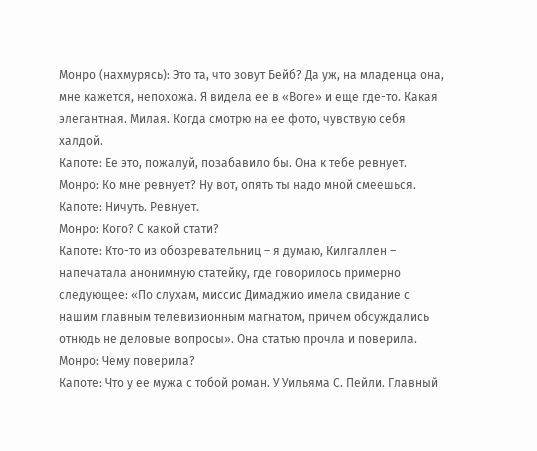Монро (нахмурясь): Это та, что зовут Бейб? Да уж, на младенца она, мне кажется, непохожа. Я видела ее в «Воге» и еще где-то. Какая элегантная. Милая. Когда смотрю на ее фото, чувствую себя халдой.
Капоте: Ее это, пожалуй, позабавило бы. Она к тебе ревнует.
Монро: Ко мне ревнует? Ну вот, опять ты надо мной смеешься.
Капоте: Ничуть. Ревнует.
Монро: Кого? С какой стати?
Капоте: Кто-то из обозревательниц – я думаю, Килгаллен – напечатала анонимную статейку, где говорилось примерно следующее: «По слухам, миссис Димаджио имела свидание с нашим главным телевизионным магнатом, причем обсуждались отнюдь не деловые вопросы». Она статью прочла и поверила.
Монро: Чему поверила?
Капоте: Что у ее мужа с тобой роман. У Уильяма С. Пейли. Главный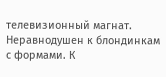телевизионный магнат. Неравнодушен к блондинкам с формами. К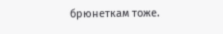брюнеткам тоже.